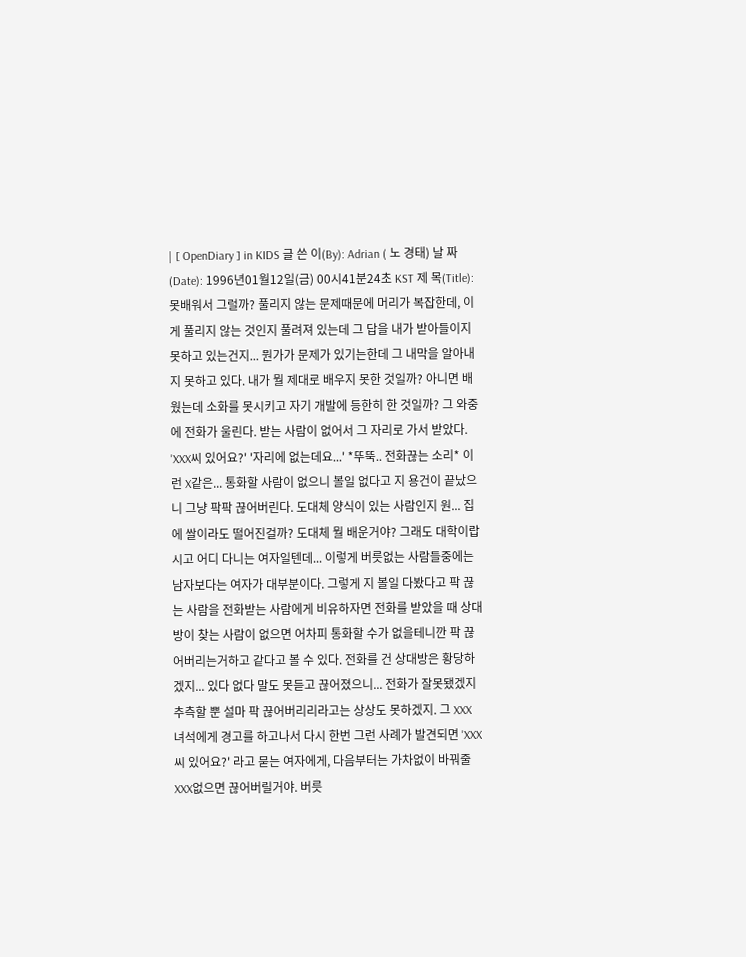| [ OpenDiary ] in KIDS 글 쓴 이(By): Adrian ( 노 경태) 날 짜 (Date): 1996년01월12일(금) 00시41분24초 KST 제 목(Title): 못배워서 그럴까? 풀리지 않는 문제때문에 머리가 복잡한데, 이게 풀리지 않는 것인지 풀려져 있는데 그 답을 내가 받아들이지 못하고 있는건지... 뭔가가 문제가 있기는한데 그 내막을 알아내지 못하고 있다. 내가 뭘 제대로 배우지 못한 것일까? 아니면 배웠는데 소화를 못시키고 자기 개발에 등한히 한 것일까? 그 와중에 전화가 울린다. 받는 사람이 없어서 그 자리로 가서 받았다. 'XXX씨 있어요?' '자리에 없는데요...' *뚜뚝.. 전화끊는 소리* 이런 X같은... 통화할 사람이 없으니 볼일 없다고 지 용건이 끝났으니 그냥 팍팍 끊어버린다. 도대체 양식이 있는 사람인지 원... 집에 쌀이라도 떨어진걸까? 도대체 뭘 배운거야? 그래도 대학이랍시고 어디 다니는 여자일텐데... 이렇게 버릇없는 사람들중에는 남자보다는 여자가 대부분이다. 그렇게 지 볼일 다봤다고 팍 끊는 사람을 전화받는 사람에게 비유하자면 전화를 받았을 때 상대방이 찾는 사람이 없으면 어차피 통화할 수가 없을테니깐 팍 끊어버리는거하고 같다고 볼 수 있다. 전화를 건 상대방은 황당하겠지... 있다 없다 말도 못듣고 끊어졌으니... 전화가 잘못됐겠지 추측할 뿐 설마 팍 끊어버리리라고는 상상도 못하겠지. 그 XXX 녀석에게 경고를 하고나서 다시 한번 그런 사례가 발견되면 'XXX씨 있어요?' 라고 묻는 여자에게, 다음부터는 가차없이 바꿔줄 XXX없으면 끊어버릴거야. 버릇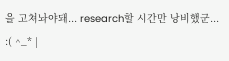을 고쳐놔야돼... research할 시간만 낭비했군... :( ^_* |